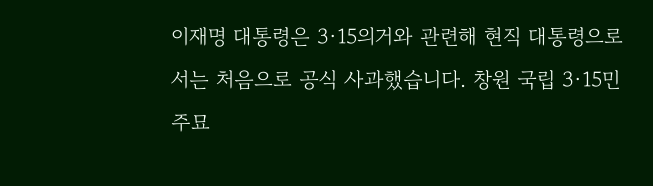이재명 대통령은 3·15의거와 관련해 현직 대통령으로서는 처음으로 공식 사과했습니다. 창원 국립 3·15민주묘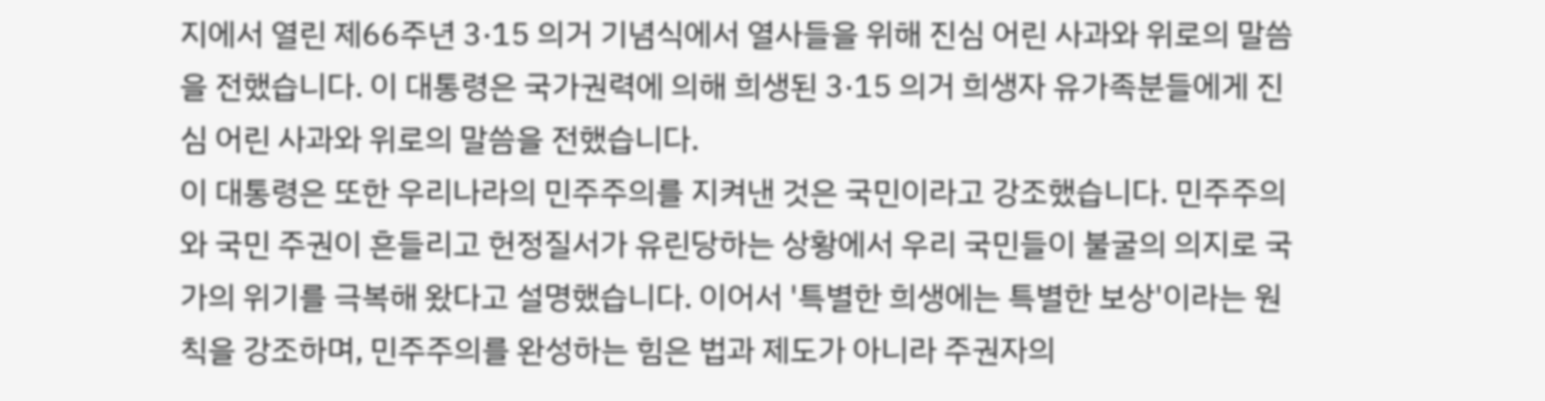지에서 열린 제66주년 3·15 의거 기념식에서 열사들을 위해 진심 어린 사과와 위로의 말씀을 전했습니다. 이 대통령은 국가권력에 의해 희생된 3·15 의거 희생자 유가족분들에게 진심 어린 사과와 위로의 말씀을 전했습니다.
이 대통령은 또한 우리나라의 민주주의를 지켜낸 것은 국민이라고 강조했습니다. 민주주의와 국민 주권이 흔들리고 헌정질서가 유린당하는 상황에서 우리 국민들이 불굴의 의지로 국가의 위기를 극복해 왔다고 설명했습니다. 이어서 '특별한 희생에는 특별한 보상'이라는 원칙을 강조하며, 민주주의를 완성하는 힘은 법과 제도가 아니라 주권자의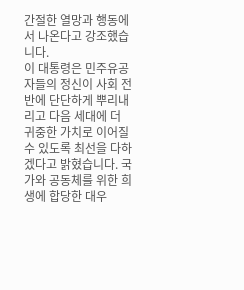간절한 열망과 행동에서 나온다고 강조했습니다.
이 대통령은 민주유공자들의 정신이 사회 전반에 단단하게 뿌리내리고 다음 세대에 더 귀중한 가치로 이어질 수 있도록 최선을 다하겠다고 밝혔습니다. 국가와 공동체를 위한 희생에 합당한 대우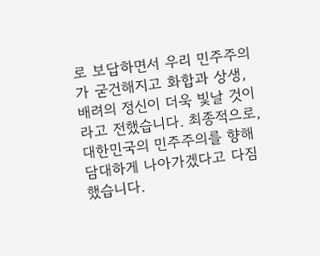로 보답하면서 우리 민주주의가 굳건해지고 화합과 상생, 배려의 정신이 더욱 빛날 것이라고 전했습니다. 최종적으로, 대한민국의 민주주의를 향해 담대하게 나아가겠다고 다짐했습니다.